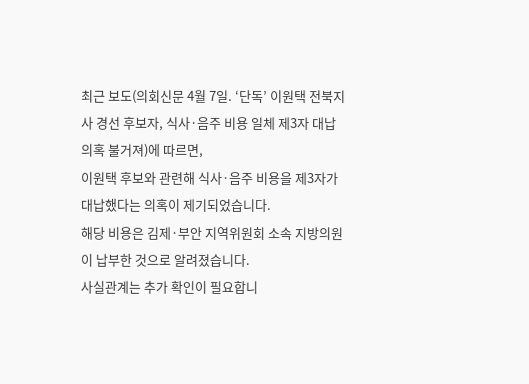최근 보도(의회신문 4월 7일. ‘단독’ 이원택 전북지사 경선 후보자, 식사·음주 비용 일체 제3자 대납 의혹 불거져)에 따르면,
이원택 후보와 관련해 식사·음주 비용을 제3자가 대납했다는 의혹이 제기되었습니다.
해당 비용은 김제·부안 지역위원회 소속 지방의원이 납부한 것으로 알려졌습니다.
사실관계는 추가 확인이 필요합니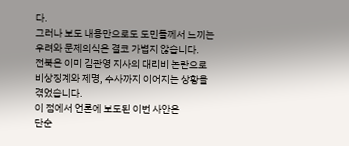다.
그러나 보도 내용만으로도 도민들께서 느끼는 우려와 문제의식은 결코 가볍지 않습니다.
전북은 이미 김관영 지사의 대리비 논란으로
비상징계와 제명, 수사까지 이어지는 상황을 겪었습니다.
이 점에서 언론에 보도된 이번 사안은
단순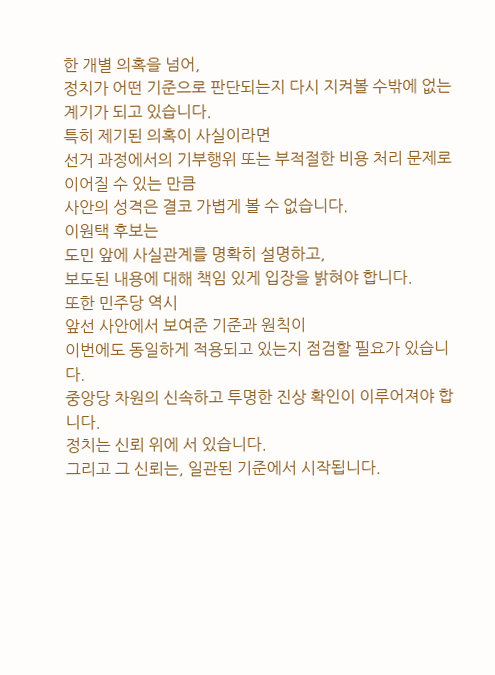한 개별 의혹을 넘어,
정치가 어떤 기준으로 판단되는지 다시 지켜볼 수밖에 없는 계기가 되고 있습니다.
특히 제기된 의혹이 사실이라면
선거 과정에서의 기부행위 또는 부적절한 비용 처리 문제로 이어질 수 있는 만큼
사안의 성격은 결코 가볍게 볼 수 없습니다.
이원택 후보는
도민 앞에 사실관계를 명확히 설명하고,
보도된 내용에 대해 책임 있게 입장을 밝혀야 합니다.
또한 민주당 역시
앞선 사안에서 보여준 기준과 원칙이
이번에도 동일하게 적용되고 있는지 점검할 필요가 있습니다.
중앙당 차원의 신속하고 투명한 진상 확인이 이루어져야 합니다.
정치는 신뢰 위에 서 있습니다.
그리고 그 신뢰는, 일관된 기준에서 시작됩니다.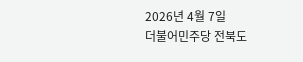2026년 4월 7일
더불어민주당 전북도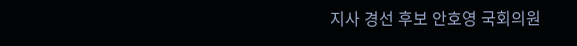지사 경선 후보 안호영 국회의원